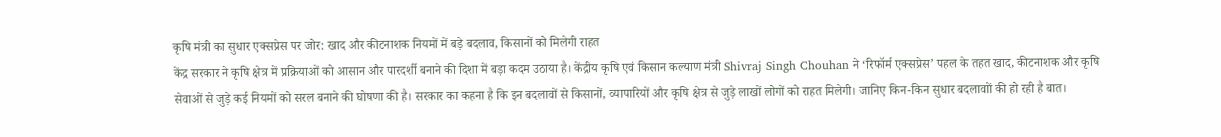कृषि मंत्री का सुधार एक्सप्रेस पर जोर: खाद और कीटनाशक नियमों में बड़े बदलाव, किसानों को मिलेगी राहत
केंद्र सरकार ने कृषि क्षेत्र में प्रक्रियाओं को आसान और पारदर्शी बनाने की दिशा में बड़ा कदम उठाया है। केंद्रीय कृषि एवं किसान कल्याण मंत्री Shivraj Singh Chouhan ने ‘रिफॉर्म एक्सप्रेस’ पहल के तहत खाद, कीटनाशक और कृषि सेवाओं से जुड़े कई नियमों को सरल बनाने की घोषणा की है। सरकार का कहना है कि इन बदलावों से किसानों, व्यापारियों और कृषि क्षेत्र से जुड़े लाखों लोगों को राहत मिलेगी। जानिए किन-किन सुधार बदलावाों की हो रही है बात।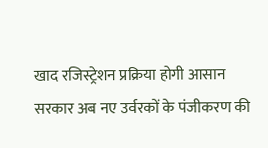खाद रजिस्ट्रेशन प्रक्रिया होगी आसान
सरकार अब नए उर्वरकों के पंजीकरण की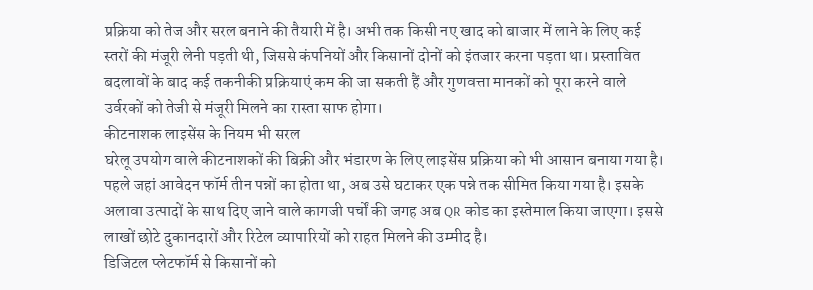प्रक्रिया को तेज और सरल बनाने की तैयारी में है। अभी तक किसी नए खाद को बाजार में लाने के लिए कई स्तरों की मंजूरी लेनी पड़ती थी, जिससे कंपनियों और किसानों दोनों को इंतजार करना पड़ता था। प्रस्तावित बदलावों के बाद कई तकनीकी प्रक्रियाएं कम की जा सकती हैं और गुणवत्ता मानकों को पूरा करने वाले उर्वरकों को तेजी से मंजूरी मिलने का रास्ता साफ होगा।
कीटनाशक लाइसेंस के नियम भी सरल
घरेलू उपयोग वाले कीटनाशकों की बिक्री और भंडारण के लिए लाइसेंस प्रक्रिया को भी आसान बनाया गया है। पहले जहां आवेदन फॉर्म तीन पन्नों का होता था, अब उसे घटाकर एक पन्ने तक सीमित किया गया है। इसके अलावा उत्पादों के साथ दिए जाने वाले कागजी पर्चों की जगह अब QR कोड का इस्तेमाल किया जाएगा। इससे लाखों छोटे दुकानदारों और रिटेल व्यापारियों को राहत मिलने की उम्मीद है।
डिजिटल प्लेटफॉर्म से किसानों को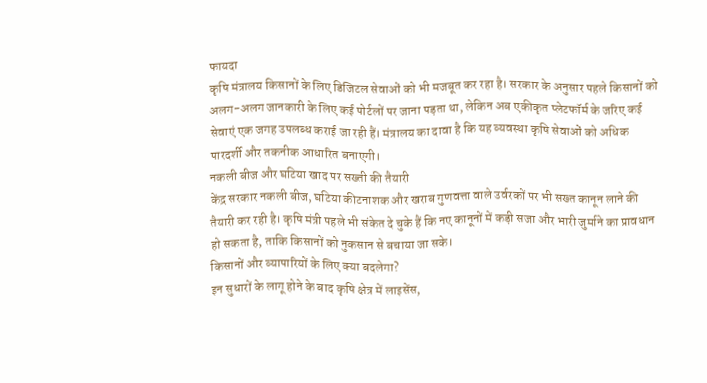फायदा
कृषि मंत्रालय किसानों के लिए डिजिटल सेवाओं को भी मजबूत कर रहा है। सरकार के अनुसार पहले किसानों को अलग-अलग जानकारी के लिए कई पोर्टलों पर जाना पड़ता था, लेकिन अब एकीकृत प्लेटफॉर्म के जरिए कई सेवाएं एक जगह उपलब्ध कराई जा रही हैं। मंत्रालय का दावा है कि यह व्यवस्था कृषि सेवाओं को अधिक पारदर्शी और तकनीक आधारित बनाएगी।
नकली बीज और घटिया खाद पर सख्ती की तैयारी
केंद्र सरकार नकली बीज, घटिया कीटनाशक और खराब गुणवत्ता वाले उर्वरकों पर भी सख्त कानून लाने की तैयारी कर रही है। कृषि मंत्री पहले भी संकेत दे चुके हैं कि नए कानूनों में कड़ी सजा और भारी जुर्माने का प्रावधान हो सकता है, ताकि किसानों को नुकसान से बचाया जा सके।
किसानों और व्यापारियों के लिए क्या बदलेगा?
इन सुधारों के लागू होने के बाद कृषि क्षेत्र में लाइसेंस,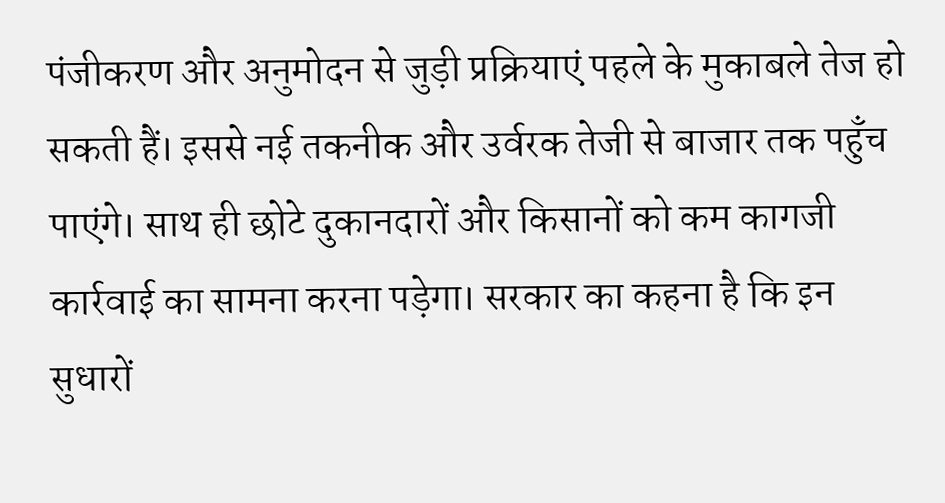पंजीकरण और अनुमोदन से जुड़ी प्रक्रियाएं पहले के मुकाबले तेज हो सकती हैं। इससे नई तकनीक और उर्वरक तेजी से बाजार तक पहुँच पाएंगे। साथ ही छोटे दुकानदारों और किसानों को कम कागजी कार्रवाई का सामना करना पड़ेगा। सरकार का कहना है कि इन सुधारों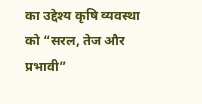का उद्देश्य कृषि व्यवस्था को “सरल, तेज और प्रभावी”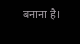बनाना है।